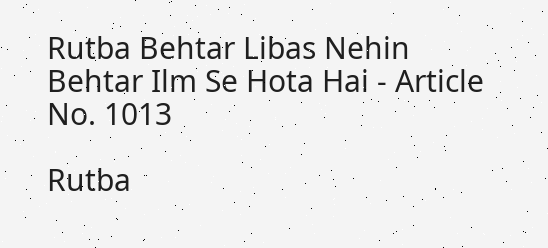Rutba Behtar Libas Nehin Behtar Ilm Se Hota Hai - Article No. 1013

Rutba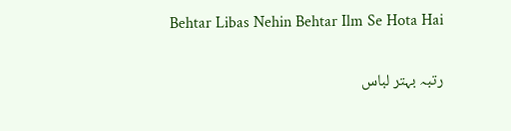Behtar Libas Nehin Behtar Ilm Se Hota Hai

رتبہ بہتر لباس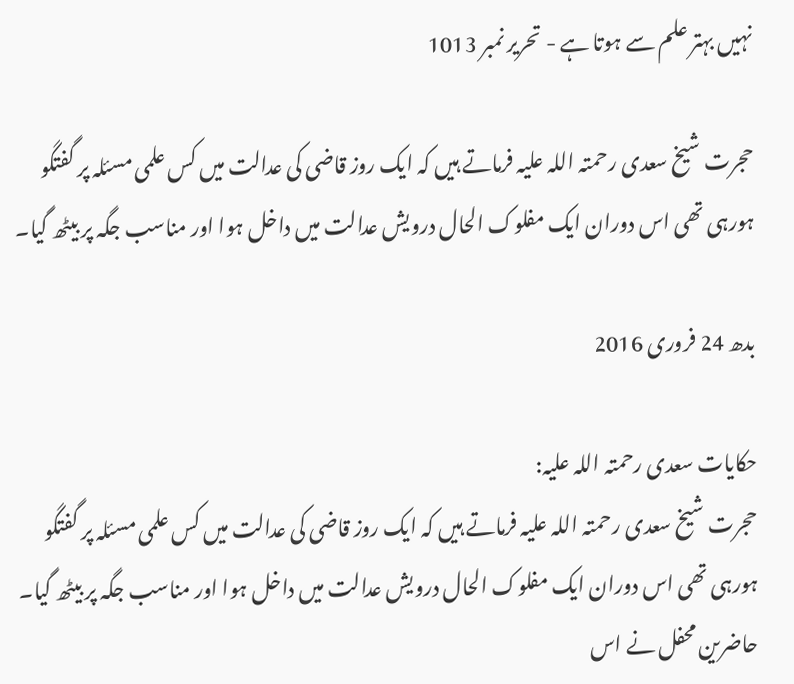نہیں بہتر علم سے ہوتا ہے - تحریر نمبر 1013

حجرت شیخ سعدی رحمتہ اللہ علیہ فرماتے ہیں کہ ایک روز قاضی کی عدالت میں کس علمی مسئلہ پر گفتگو ہورہی تھی اس دوران ایک مفلوک الحال درویش عدالت میں داخل ہوا اور مناسب جگہ پر بیٹھ گیا۔

بدھ 24 فروری 2016

حکایات سعدی رحمتہ اللہ علیہ:
حجرت شیخ سعدی رحمتہ اللہ علیہ فرماتے ہیں کہ ایک روز قاضی کی عدالت میں کس علمی مسئلہ پر گفتگو ہورہی تھی اس دوران ایک مفلوک الحال درویش عدالت میں داخل ہوا اور مناسب جگہ پر بیٹھ گیا۔ حاضرین محفل نے اس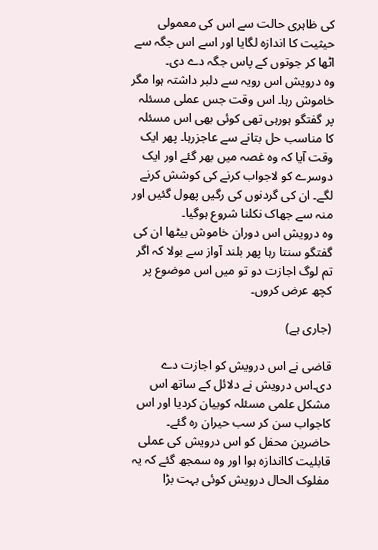کی ظاہری حالت سے اس کی معمولی حیثیت کا اندازہ لگایا اور اسے اس جگہ سے اٹھا کر جوتوں کے پاس جگہ دے دی۔
وہ درویش اس رویہ سے دلبر داشتہ ہوا مگر خاموش رہا۔ اس وقت جس عملی مسئلہ پر گفتگو ہورہی تھی کوئی بھی اس مسئلہ کا مناسب حل بتانے سے عاجزرہا۔ پھر ایک وقت آیا کہ وہ غصہ میں بھر گئے اور ایک دوسرے کو لاجواب کرنے کی کوشش کرنے لگے۔ ان کی گردنوں کی رگیں پھول گئیں اور منہ سے جھاک نکلنا شروع ہوگیا۔
وہ درویش اس دوران خاموش بیٹھا ان کی گفتگو سنتا رہا پھر بلند آواز سے بولا کہ اگر تم لوگ اجازت دو تو میں اس موضوع پر کچھ عرض کروں۔

(جاری ہے)

قاضی نے اس درویش کو اجازت دے دی۔اس درویش نے دلائل کے ساتھ اس مشکل علمی مسئلہ کوبیان کردیا اور اس کاجواب سن کر سب حیران رہ گئے۔ حاضرین محفل کو اس درویش کی عملی قابلیت کااندازہ ہوا اور وہ سمجھ گئے کہ یہ مفلوک الحال درویش کوئی بہت بڑا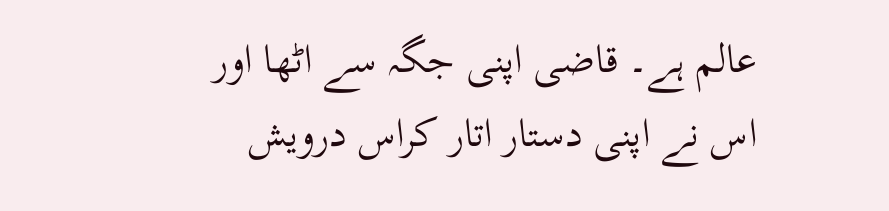عالم ہے۔ قاضی اپنی جگہ سے اٹھا اور اس نے اپنی دستار اتار کراس درویش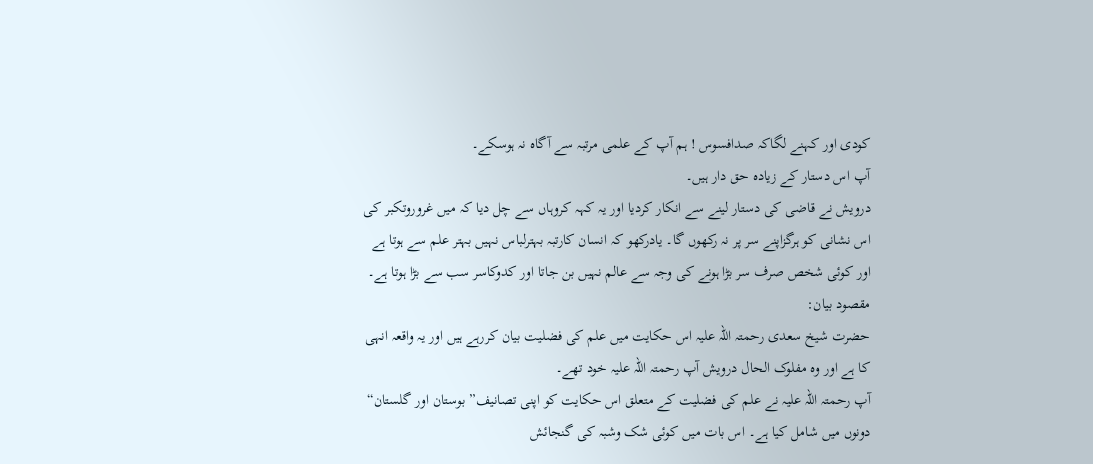کودی اور کہنے لگاکہ صدافسوس ! ہم آپ کے علمی مرتبہ سے آگاہ نہ ہوسکے۔
آپ اس دستار کے زیادہ حق دار ہیں۔
درویش نے قاضی کی دستار لینے سے انکار کردیا اور یہ کہہ کروہاں سے چل دیا کہ میں غروروتکبر کی اس نشانی کو ہرگزاپنے سر پر نہ رکھوں گا۔ یادرکھو کہ انسان کارتبہ بہترلباس نہیں بہتر علم سے ہوتا ہے اور کوئی شخص صرف سر بڑا ہونے کی وجہ سے عالم نہیں بن جاتا اور کدوکاسر سب سے بڑا ہوتا ہے۔
مقصود بیان:
حضرت شیخ سعدی رحمتہ اللہ علیہ اس حکایت میں علم کی فضلیت بیان کررہے ہیں اور یہ واقعہ انہی کا ہے اور وہ مفلوک الحال درویش آپ رحمتہ اللہ علیہ خود تھے۔
آپ رحمتہ اللہ علیہ نے علم کی فضلیت کے متعلق اس حکایت کو اپنی تصانیف” بوستان اور گلستان“ دونوں میں شامل کیا ہے۔ اس بات میں کوئی شک وشبہ کی گنجائش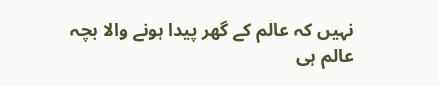نہیں کہ عالم کے گھر پیدا ہونے والا بچہ عالم ہی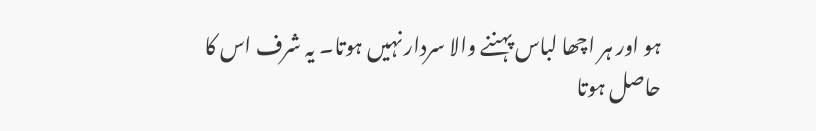ہو اور ہر اچھا لباس پہننے والا سردار نہیں ہوتا۔ یہ شرف اس کا حاصل ہوتا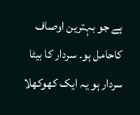ہے جو بہترین اوصاف کاحامل ہو۔ سردار کا بیٹا سردار ہو یہ ایک کھوکھلا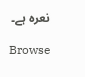نعرہ ہے۔

Browse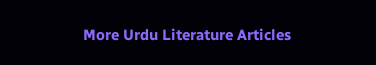More Urdu Literature Articles